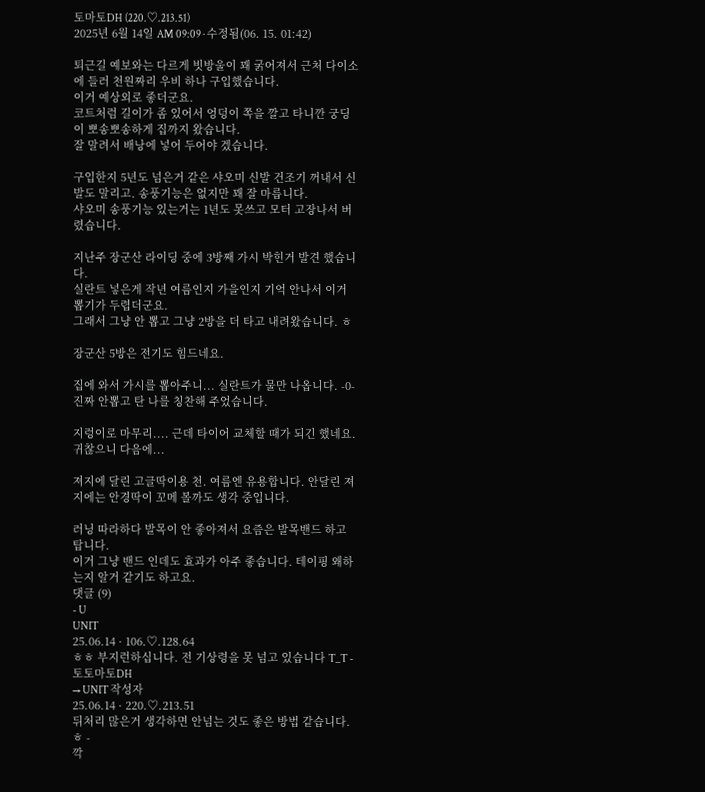토마토DH (220.♡.213.51)
2025년 6월 14일 AM 09:09 · 수정됨(06. 15. 01:42)

퇴근길 예보와는 다르게 빗방울이 꽤 굵어져서 근처 다이소에 들러 천원짜리 우비 하나 구입했습니다.
이거 예상외로 좋더군요.
코트처럼 길이가 좀 있어서 엉덩이 쪽을 깔고 타니깐 궁딩이 뽀송뽀송하게 집까지 왔습니다.
잘 말려서 배낭에 넣어 두어야 겠습니다.

구입한지 5년도 넘은거 같은 샤오미 신발 건조기 꺼내서 신발도 말리고. 송풍기능은 없지만 꽤 잘 마릅니다.
샤오미 송풍기능 있는거는 1년도 못쓰고 모터 고장나서 버렸습니다.

지난주 장군산 라이딩 중에 3방째 가시 박힌거 발견 했습니다.
실란트 넣은게 작년 여름인지 가을인지 기억 안나서 이거 뽑기가 두렵더군요.
그래서 그냥 안 뽑고 그냥 2방을 더 타고 내려왔습니다. ㅎ

장군산 5방은 전기도 힘드네요.

집에 와서 가시를 뽑아주니... 실란트가 물만 나옵니다. -0-
진짜 안뽑고 탄 나를 칭찬해 주었습니다.

지렁이로 마무리.... 근데 타이어 교체할 때가 되긴 했네요.
귀찮으니 다음에...

져지에 달린 고글딱이용 천. 여름엔 유용합니다. 안달린 져지에는 안경딱이 꼬메 볼까도 생각 중입니다.

러닝 따라하다 발목이 안 좋아져서 요즘은 발목밴드 하고 탑니다.
이거 그냥 밴드 인데도 효과가 아주 좋습니다. 테이핑 왜하는지 알거 같기도 하고요.
댓글 (9)
- U
UNIT
25.06.14 · 106.♡.128.64
ㅎㅎ 부지런하십니다. 전 기상령을 못 넘고 있습니다 T_T -
토토마토DH
→ UNIT 작성자
25.06.14 · 220.♡.213.51
뒤처리 많은거 생각하면 안넘는 것도 좋은 방법 같습니다. ㅎ -
깍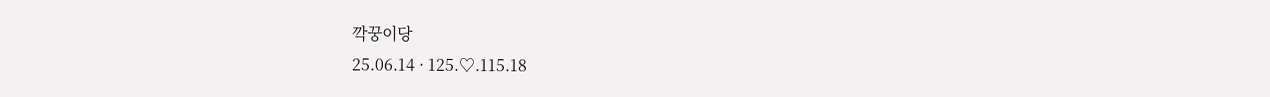깍꿍이당
25.06.14 · 125.♡.115.18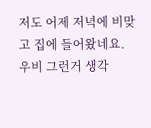저도 어제 저녁에 비맞고 집에 들어왔네요.
우비 그런거 생각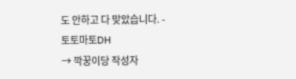도 안하고 다 맞았습니다. -
토토마토DH
→ 깍꿍이당 작성자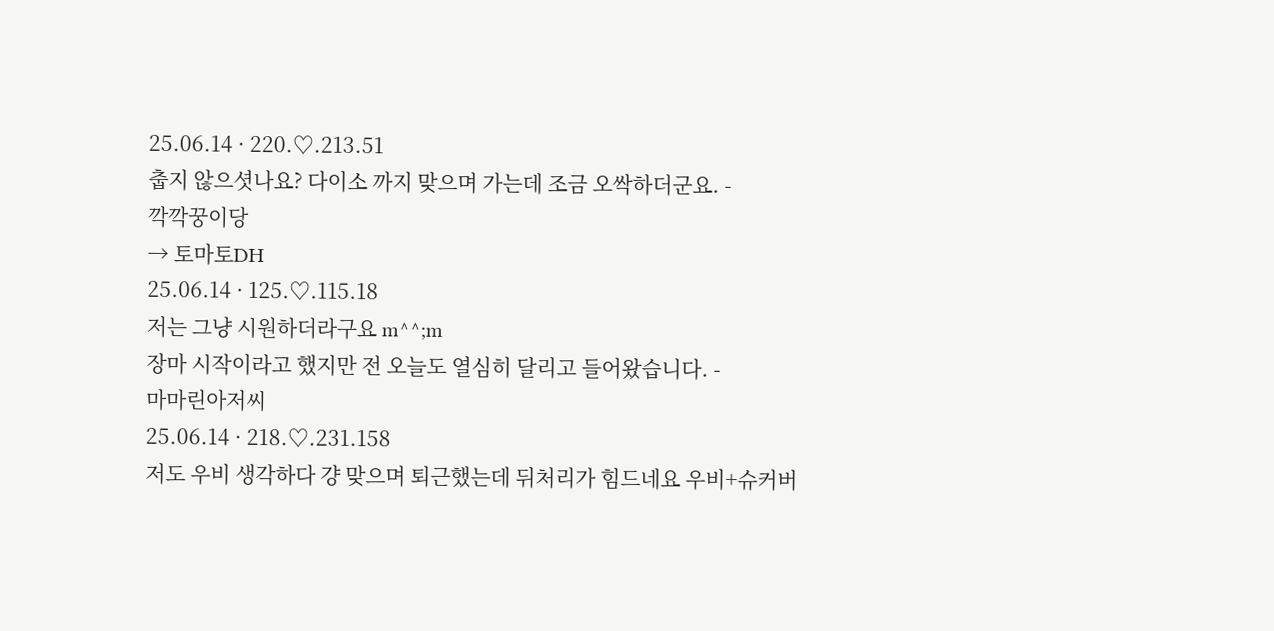25.06.14 · 220.♡.213.51
춥지 않으셧나요? 다이소 까지 맞으며 가는데 조금 오싹하더군요. -
깍깍꿍이당
→ 토마토DH
25.06.14 · 125.♡.115.18
저는 그냥 시원하더라구요 m^^;m
장마 시작이라고 했지만 전 오늘도 열심히 달리고 들어왔습니다. -
마마린아저씨
25.06.14 · 218.♡.231.158
저도 우비 생각하다 걍 맞으며 퇴근했는데 뒤처리가 힘드네요 우비+슈커버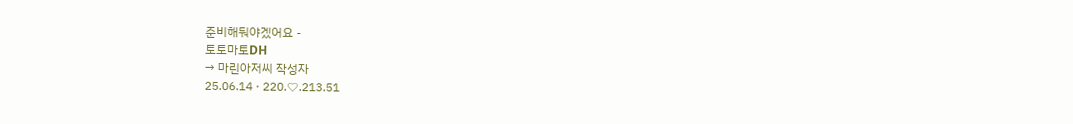준비해둬야겠어요 -
토토마토DH
→ 마린아저씨 작성자
25.06.14 · 220.♡.213.51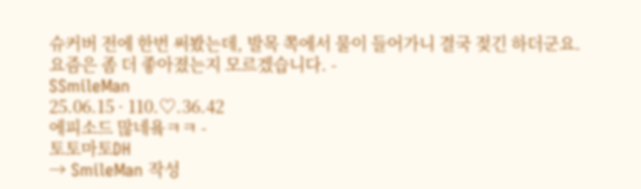슈커버 전에 한번 써봤는데, 발목 쪽에서 물이 들어가니 결국 젖긴 하더군요.
요즘은 좀 더 좋아졌는지 모르겠습니다. -
SSmileMan
25.06.15 · 110.♡.36.42
에피소드 많네욬ㅋㅋ -
토토마토DH
→ SmileMan 작성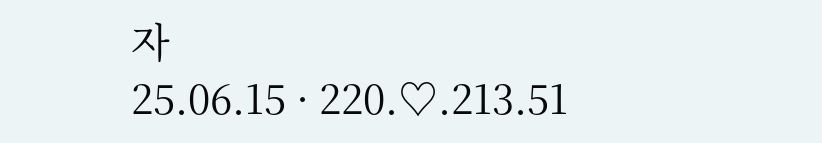자
25.06.15 · 220.♡.213.51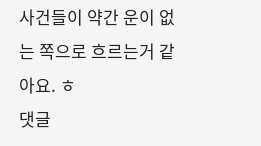사건들이 약간 운이 없는 쪽으로 흐르는거 같아요. ㅎ
댓글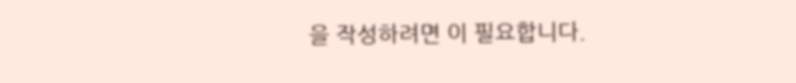을 작성하려면 이 필요합니다.